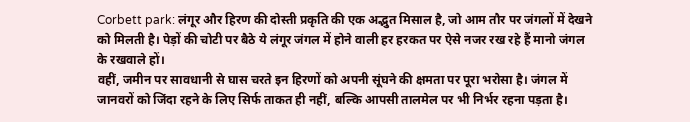Corbett park: लंगूर और हिरण की दोस्ती प्रकृति की एक अद्भुत मिसाल है, जो आम तौर पर जंगलों में देखने को मिलती है। पेड़ों की चोटी पर बैठे ये लंगूर जंगल में होने वाली हर हरकत पर ऐसे नजर रख रहे हैं मानो जंगल के रखवाले हों।
वहीं, जमीन पर सावधानी से घास चरते इन हिरणों को अपनी सूंघने की क्षमता पर पूरा भरोसा है। जंगल में जानवरों को जिंदा रहने के लिए सिर्फ ताकत ही नहीं, बल्कि आपसी तालमेल पर भी निर्भर रहना पड़ता है।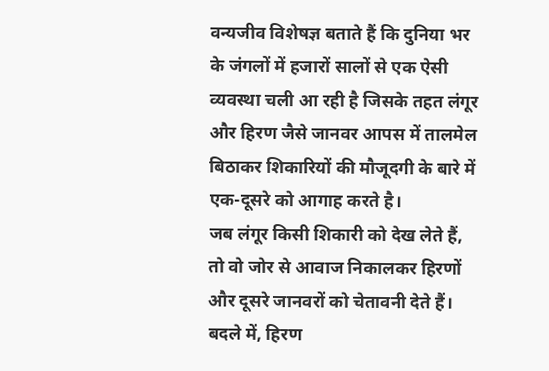वन्यजीव विशेषज्ञ बताते हैं कि दुनिया भर के जंगलों में हजारों सालों से एक ऐसी व्यवस्था चली आ रही है जिसके तहत लंगूर और हिरण जैसे जानवर आपस में तालमेल बिठाकर शिकारियों की मौजूदगी के बारे में एक-दूसरे को आगाह करते है।
जब लंगूर किसी शिकारी को देख लेते हैं, तो वो जोर से आवाज निकालकर हिरणों और दूसरे जानवरों को चेतावनी देते हैं। बदले में, हिरण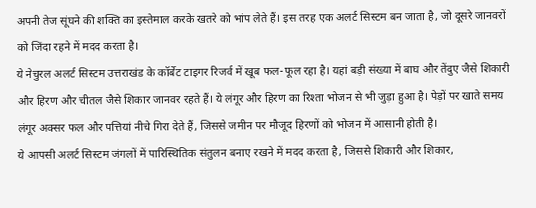अपनी तेज सूंघने की शक्ति का इस्तेमाल करके खतरे को भांप लेते हैं। इस तरह एक अलर्ट सिस्टम बन जाता है, जो दूसरे जानवरों को जिंदा रहने में मदद करता है।
ये नेचुरल अलर्ट सिस्टम उत्तराखंड के कॉर्बेट टाइगर रिजर्व में खूब फल-फूल रहा है। यहां बड़ी संख्या में बाघ और तेंदुए जैसे शिकारी और हिरण और चीतल जैसे शिकार जानवर रहते हैं। ये लंगूर और हिरण का रिश्ता भोजन से भी जुड़ा हुआ है। पेड़ों पर खाते समय लंगूर अक्सर फल और पत्तियां नीचे गिरा देते हैं, जिससे जमीन पर मौजूद हिरणों को भोजन में आसानी होती है।
ये आपसी अलर्ट सिस्टम जंगलों में पारिस्थितिक संतुलन बनाए रखने में मदद करता है, जिससे शिकारी और शिकार,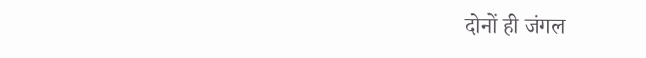दोनों ही जंगल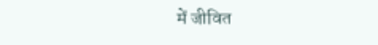में जीवित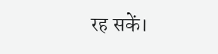रह सकें।